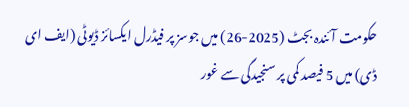حکومت آئندہ بجٹ (2025-26) میں جوسز پر فیڈرل ایکسائز ڈیوٹی (ایف ای ڈی) میں 5 فیصد کمی پر سنجیدگی سے غور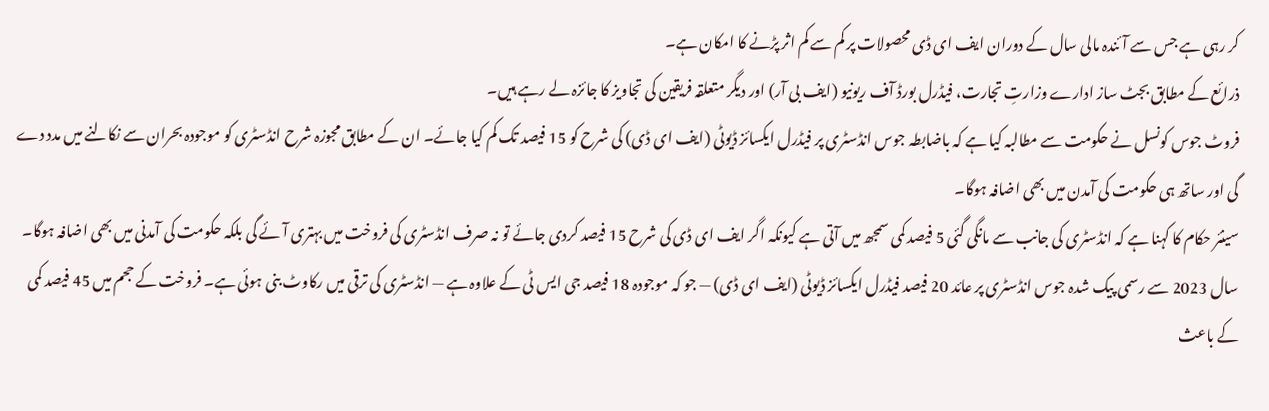کر رہی ہے جس سے آئندہ مالی سال کے دوران ایف ای ڈی محصولات پر کم سے کم اثر پڑنے کا امکان ہے۔
ذرائع کے مطابق بجٹ ساز ادارے وزارتِ تجارت، فیڈرل بورڈ آف ریونیو (ایف بی آر) اور دیگر متعلقہ فریقین کی تجاویز کا جائزہ لے رہے ہیں۔
فروٹ جوس کونسل نے حکومت سے مطالبہ کیا ہے کہ باضابطہ جوس انڈسٹری پر فیڈرل ایکسائز ڈیوٹی (ایف ای ڈی) کی شرح کو 15 فیصد تک کم کیا جائے۔ ان کے مطابق مجوزہ شرح انڈسٹری کو موجودہ بحران سے نکالنے میں مدد دے گی اور ساتھ ہی حکومت کی آمدن میں بھی اضافہ ہوگا۔
سینئر حکام کا کہنا ہے کہ انڈسٹری کی جانب سے مانگی گئی 5 فیصد کمی سمجھ میں آتی ہے کیونکہ اگر ایف ای ڈی کی شرح 15 فیصد کردی جائے تو نہ صرف انڈسٹری کی فروخت میں بہتری آئے گی بلکہ حکومت کی آمدنی میں بھی اضافہ ہوگا۔
سال 2023 سے رسمی پیک شدہ جوس انڈسٹری پر عائد 20 فیصد فیڈرل ایکسائز ڈیوٹی (ایف ای ڈی) — جو کہ موجودہ 18 فیصد جی ایس ٹی کے علاوہ ہے — انڈسٹری کی ترقی میں رکاوٹ بنی ہوئی ہے۔ فروخت کے حجم میں 45 فیصد کمی کے باعث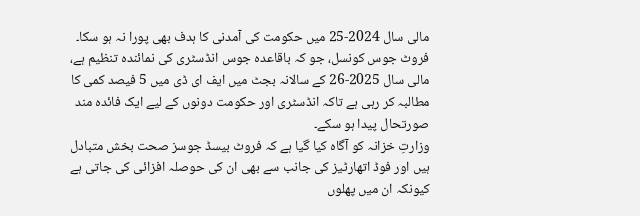مالی سال 2024-25 میں حکومت کی آمدنی کا ہدف بھی پورا نہ ہو سکا۔ فروٹ جوس کونسل، جو کہ باقاعدہ جوس انڈسٹری کی نمائندہ تنظیم ہے، مالی سال 2025-26 کے سالانہ بجٹ میں ایف ای ڈی میں 5 فیصد کمی کا مطالبہ کر رہی ہے تاکہ انڈسٹری اور حکومت دونوں کے لیے ایک فائدہ مند صورتحال پیدا ہو سکے۔
وزارتِ خزانہ کو آگاہ کیا گیا ہے کہ فروٹ بیسڈ جوسز صحت بخش متبادل ہیں اور فوڈ اتھارٹیز کی جانب سے بھی ان کی حوصلہ افزائی کی جاتی ہے کیونکہ ان میں پھلوں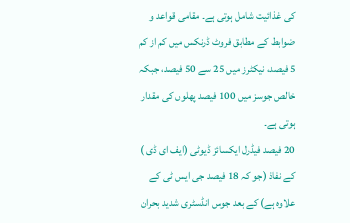کی غذائیت شامل ہوتی ہے۔ مقامی قواعد و ضوابط کے مطابق فروٹ ڈرنکس میں کم از کم 5 فیصد، نیکٹرز میں 25 سے 50 فیصد، جبکہ خالص جوسز میں 100 فیصد پھلوں کی مقدار ہوتی ہے۔
20 فیصد فیڈرل ایکسائز ڈیوٹی (ایف ای ڈی ) کے نفاذ (جو کہ 18 فیصد جی ایس ٹی کے علاوہ ہے) کے بعد جوس انڈسٹری شدید بحران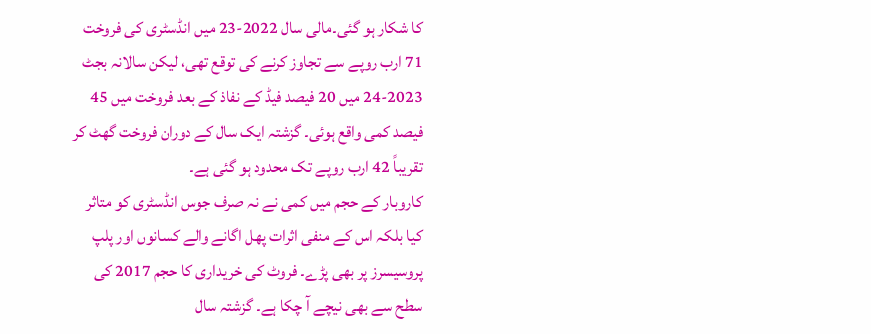کا شکار ہو گئی۔مالی سال 2022-23 میں انڈسٹری کی فروخت 71 ارب روپے سے تجاوز کرنے کی توقع تھی، لیکن سالانہ بجٹ 2023-24 میں 20 فیصد فیڈ کے نفاذ کے بعد فروخت میں 45 فیصد کمی واقع ہوئی۔ گزشتہ ایک سال کے دوران فروخت گھٹ کر تقریباً 42 ارب روپے تک محدود ہو گئی ہے۔
کاروبار کے حجم میں کمی نے نہ صرف جوس انڈسٹری کو متاثر کیا بلکہ اس کے منفی اثرات پھل اگانے والے کسانوں اور پلپ پروسیسرز پر بھی پڑے۔ فروٹ کی خریداری کا حجم 2017 کی سطح سے بھی نیچے آ چکا ہے۔ گزشتہ سال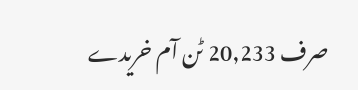صرف 20,233 ٹن آم خریدے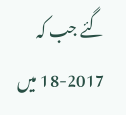گئے جب کہ 2017-18 میں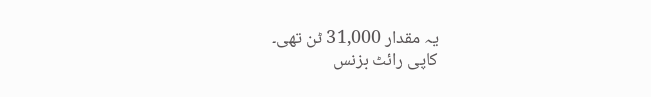یہ مقدار 31,000 ٹن تھی۔
کاپی رائٹ بزنس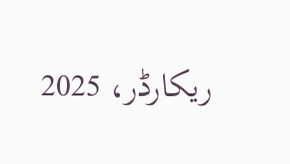ریکارڈر، 2025